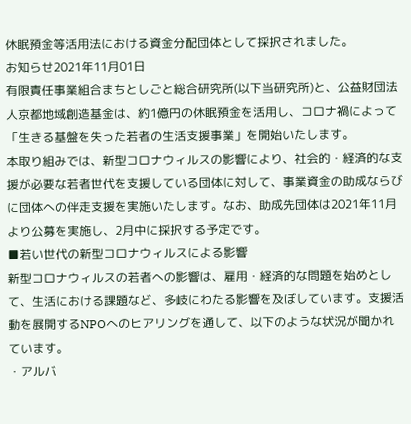休眠預金等活用法における資金分配団体として採択されました。
お知らせ2021年11月01日
有限責任事業組合まちとしごと総合研究所(以下当研究所)と、公益財団法人京都地域創造基金は、約1億円の休眠預金を活用し、コロナ禍によって「生きる基盤を失った若者の生活支援事業」を開始いたします。
本取り組みでは、新型コロナウィルスの影響により、社会的・経済的な支援が必要な若者世代を支援している団体に対して、事業資金の助成ならびに団体への伴走支援を実施いたします。なお、助成先団体は2021年11月より公募を実施し、2月中に採択する予定です。
■若い世代の新型コロナウィルスによる影響
新型コロナウィルスの若者への影響は、雇用・経済的な問題を始めとして、生活における課題など、多岐にわたる影響を及ぼしています。支援活動を展開するNPOへのヒアリングを通して、以下のような状況が聞かれています。
・アルバ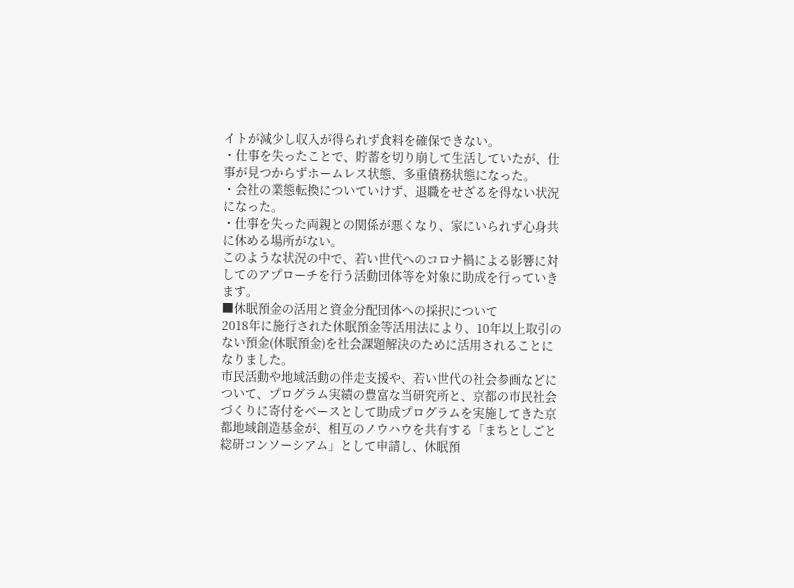イトが減少し収入が得られず食料を確保できない。
・仕事を失ったことで、貯蓄を切り崩して生活していたが、仕事が見つからずホームレス状態、多重債務状態になった。
・会社の業態転換についていけず、退職をせざるを得ない状況になった。
・仕事を失った両親との関係が悪くなり、家にいられず心身共に休める場所がない。
このような状況の中で、若い世代へのコロナ禍による影響に対してのアプローチを行う活動団体等を対象に助成を行っていきます。
■休眠預金の活用と資金分配団体への採択について
2018年に施行された休眠預金等活用法により、10年以上取引のない預金(休眠預金)を社会課題解決のために活用されることになりました。
市民活動や地域活動の伴走支援や、若い世代の社会参画などについて、プログラム実績の豊富な当研究所と、京都の市民社会づくりに寄付をベースとして助成プログラムを実施してきた京都地域創造基金が、相互のノウハウを共有する「まちとしごと総研コンソーシアム」として申請し、休眠預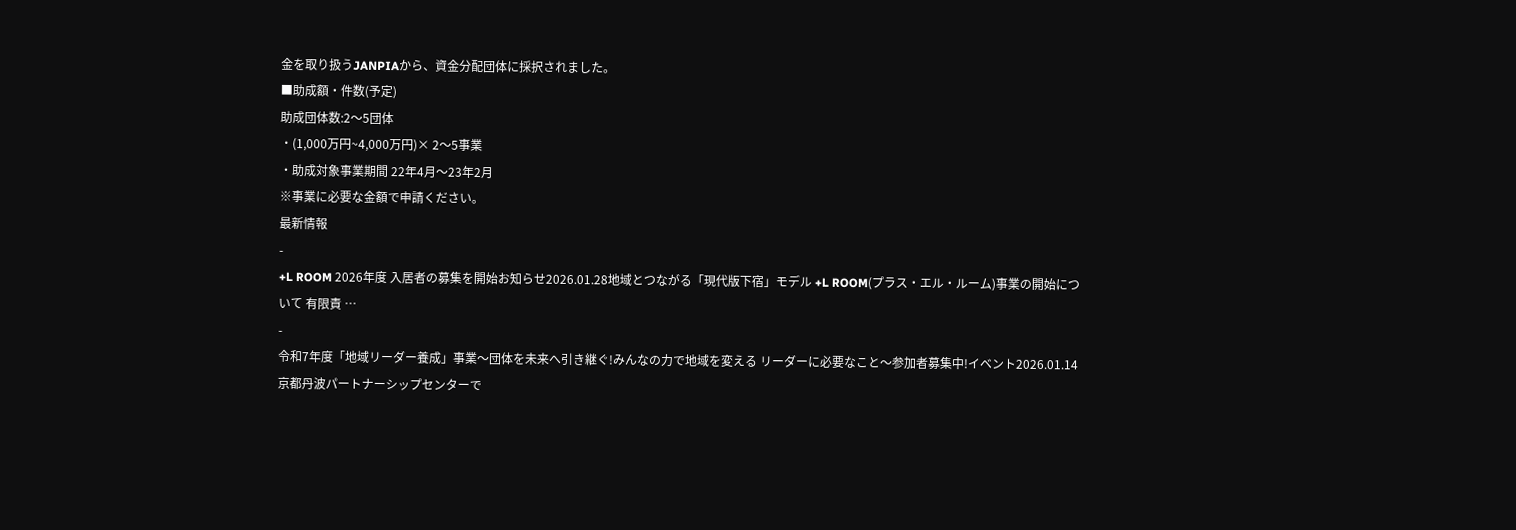金を取り扱うJANPIAから、資金分配団体に採択されました。
■助成額・件数(予定)
助成団体数:2〜5団体
・(1,000万円~4,000万円)× 2〜5事業
・助成対象事業期間 22年4月〜23年2月
※事業に必要な金額で申請ください。
最新情報
-
+L ROOM 2026年度 入居者の募集を開始お知らせ2026.01.28地域とつながる「現代版下宿」モデル +L ROOM(プラス・エル・ルーム)事業の開始について 有限責 …
-
令和7年度「地域リーダー養成」事業〜団体を未来へ引き継ぐ!みんなの力で地域を変える リーダーに必要なこと〜参加者募集中!イベント2026.01.14京都丹波パートナーシップセンターで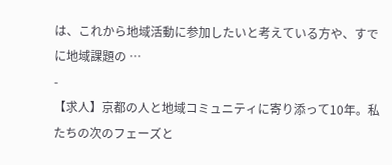は、これから地域活動に参加したいと考えている方や、すでに地域課題の …
-
【求人】京都の人と地域コミュニティに寄り添って10年。私たちの次のフェーズと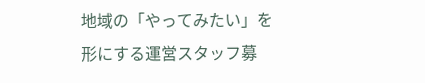地域の「やってみたい」を形にする運営スタッフ募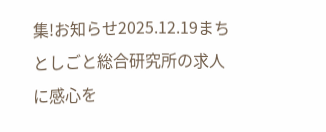集!お知らせ2025.12.19まちとしごと総合研究所の求人に感心を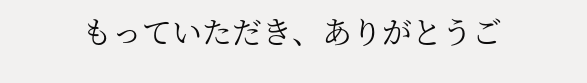もっていただき、ありがとうご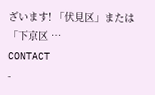ざいます! 「伏見区」または「下京区 …
CONTACT
-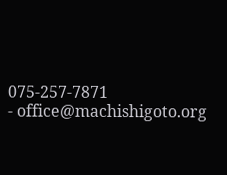075-257-7871
- office@machishigoto.org